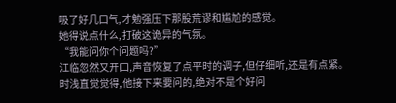吸了好几口气,才勉强压下那股荒谬和尴尬的感觉。
她得说点什么,打破这诡异的气氛。
“我能问你个问题吗?”
江临忽然又开口,声音恢复了点平时的调子,但仔细听,还是有点紧。
时浅直觉觉得,他接下来要问的,绝对不是个好问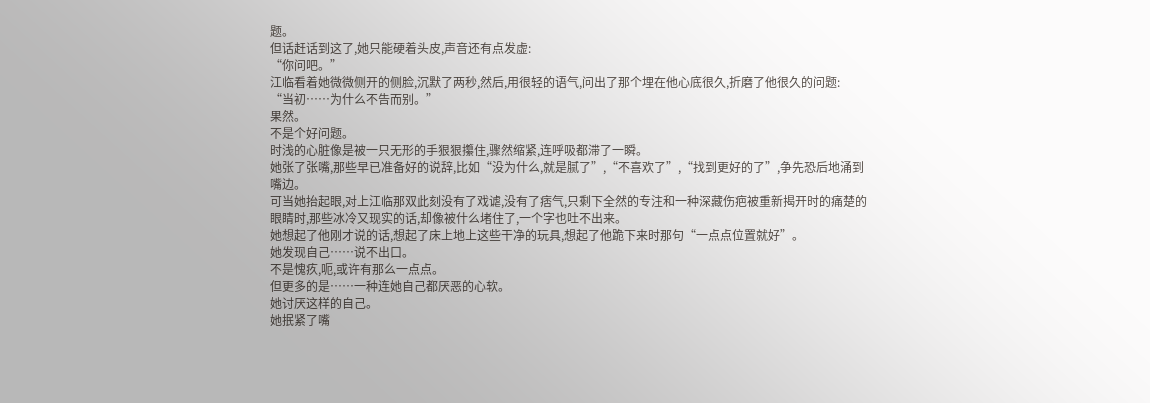题。
但话赶话到这了,她只能硬着头皮,声音还有点发虚:
“你问吧。”
江临看着她微微侧开的侧脸,沉默了两秒,然后,用很轻的语气,问出了那个埋在他心底很久,折磨了他很久的问题:
“当初……为什么不告而别。”
果然。
不是个好问题。
时浅的心脏像是被一只无形的手狠狠攥住,骤然缩紧,连呼吸都滞了一瞬。
她张了张嘴,那些早已准备好的说辞,比如“没为什么,就是腻了”,“不喜欢了”,“找到更好的了”,争先恐后地涌到嘴边。
可当她抬起眼,对上江临那双此刻没有了戏谑,没有了痞气,只剩下全然的专注和一种深藏伤疤被重新揭开时的痛楚的眼睛时,那些冰冷又现实的话,却像被什么堵住了,一个字也吐不出来。
她想起了他刚才说的话,想起了床上地上这些干净的玩具,想起了他跪下来时那句“一点点位置就好”。
她发现自己……说不出口。
不是愧疚,呃,或许有那么一点点。
但更多的是……一种连她自己都厌恶的心软。
她讨厌这样的自己。
她抿紧了嘴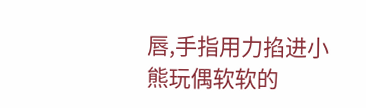唇,手指用力掐进小熊玩偶软软的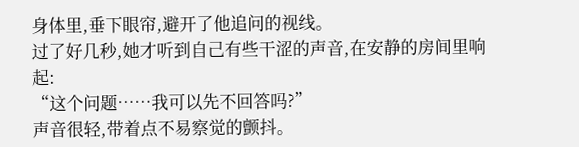身体里,垂下眼帘,避开了他追问的视线。
过了好几秒,她才听到自己有些干涩的声音,在安静的房间里响起:
“这个问题……我可以先不回答吗?”
声音很轻,带着点不易察觉的颤抖。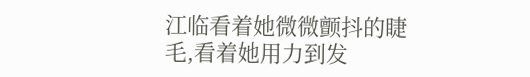江临看着她微微颤抖的睫毛,看着她用力到发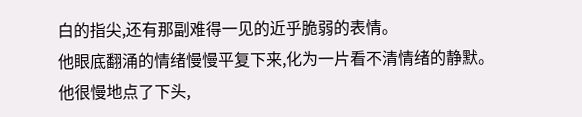白的指尖,还有那副难得一见的近乎脆弱的表情。
他眼底翻涌的情绪慢慢平复下来,化为一片看不清情绪的静默。
他很慢地点了下头,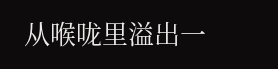从喉咙里溢出一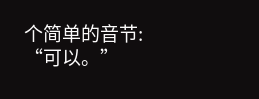个简单的音节:
“可以。”